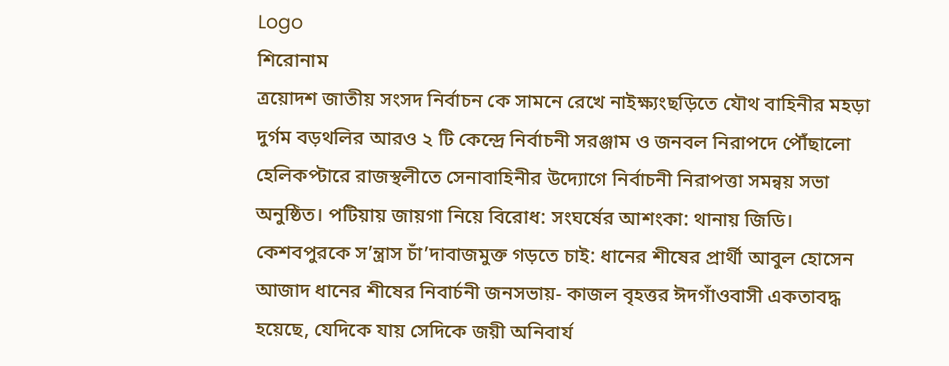Logo
শিরোনাম
ত্রয়োদশ জাতীয় সংসদ নির্বাচন কে সামনে রেখে নাইক্ষ্যংছড়িতে যৌথ বাহিনীর মহড়া দুর্গম বড়থলির আরও ২ টি কেন্দ্রে নির্বাচনী সরঞ্জাম ও জনবল নিরাপদে পৌঁছালো হেলিকপ্টারে রাজস্থলীতে সেনাবাহিনীর উদ্যোগে নির্বাচনী নিরাপত্তা সমন্বয় সভা অনুষ্ঠিত। পটিয়ায় জায়গা নিয়ে বিরোধ: সংঘর্ষের আশংকা: থানায় জিডি। কেশবপুরকে স’ন্ত্রাস চাঁ’দাবাজমুক্ত গড়তে চাই: ধানের শীষের প্রার্থী আবুল হোসেন আজাদ ধানের শীষের নিবার্চনী জনসভায়- কাজল বৃহত্তর ঈদগাঁওবাসী একতাবদ্ধ হয়েছে, যেদিকে যায় সেদিকে জয়ী অনিবার্য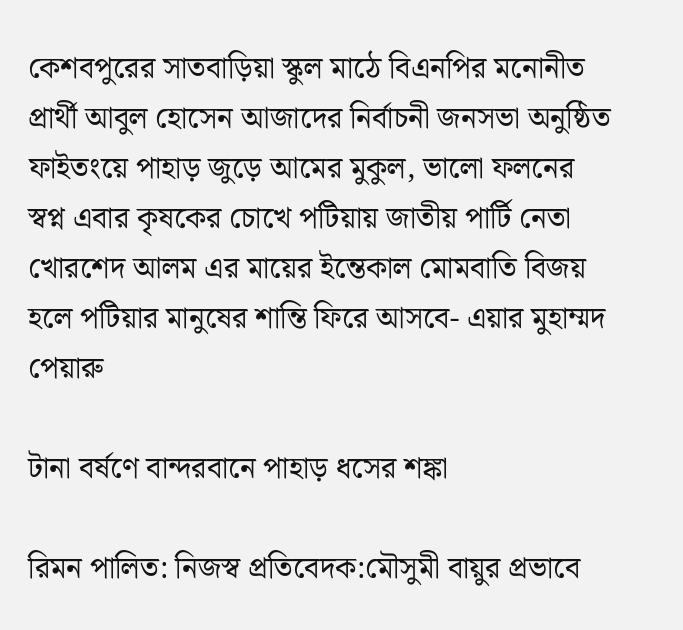কেশবপুরের সাতবাড়িয়া স্কুল মাঠে বিএনপির মনোনীত প্রার্থী আবুল হোসেন আজাদের নির্বাচনী জনসভা অনুষ্ঠিত ফাইতংয়ে পাহাড় জুড়ে আমের মুকুল, ভালো ফলনের স্বপ্ন এবার কৃষকের চোখে পটিয়ায় জাতীয় পার্টি নেতা খোরশেদ আলম এর মায়ের ইন্তেকাল মোমবাতি বিজয় হলে পটিয়ার মানুষের শান্তি ফিরে আসবে- এয়ার মুহাম্মদ পেয়ারু

টানা বর্ষণে বান্দরবানে পাহাড় ধসের শঙ্কা

রিমন পালিত: নিজস্ব প্রতিবেদক:মৌসুমী বায়ুর প্রভাবে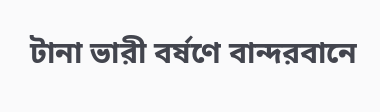টানা ভারী বর্ষণে বান্দরবানে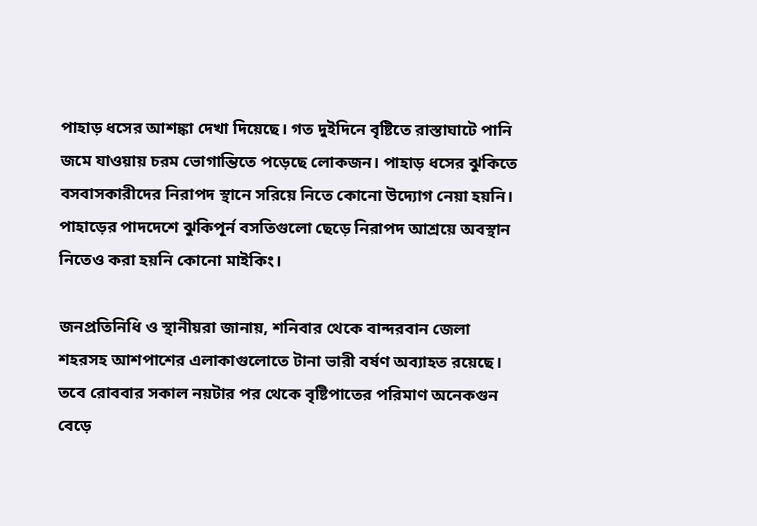পাহাড় ধসের আশঙ্কা দেখা দিয়েছে। গত দুইদিনে বৃষ্টিতে রাস্তাঘাটে পানি জমে যাওয়ায় চরম ভোগান্তিতে পড়েছে লোকজন। পাহাড় ধসের ঝুকিতে বসবাসকারীদের নিরাপদ স্থানে সরিয়ে নিতে কোনো উদ্যোগ নেয়া হয়নি। পাহাড়ের পাদদেশে ঝুকিপূর্ন বসতিগুলো ছেড়ে নিরাপদ আশ্রয়ে অবস্থান নিতেও করা হয়নি কোনো মাইকিং।

জনপ্রতিনিধি ও স্থানীয়রা জানায়, শনিবার থেকে বান্দরবান জেলা শহরসহ আশপাশের এলাকাগুলোতে টানা ভারী বর্ষণ অব্যাহত রয়েছে। তবে রোববার সকাল নয়টার পর থেকে বৃষ্টিপাতের পরিমাণ অনেকগুন বেড়ে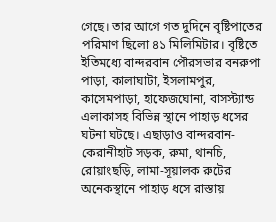গেছে। তার আগে গত দুদিনে বৃষ্টিপাতের পরিমাণ ছিলো ৪১ মিলিমিটার। বৃষ্টিতে ইতিমধ্যে বান্দরবান পৌরসভার বনরুপা পাড়া, কালাঘাটা, ইসলামপুর, কাসেমপাড়া, হাফেজঘোনা, বাসস্ট্যান্ড এলাকাসহ বিভিন্ন স্থানে পাহাড় ধসের ঘটনা ঘটছে। এছাড়াও বান্দরবান-কেরানীহাট সড়ক, রুমা, থানচি, রোয়াংছড়ি, লামা-সূয়ালক রুটের অনেকস্থানে পাহাড় ধসে রাস্তায়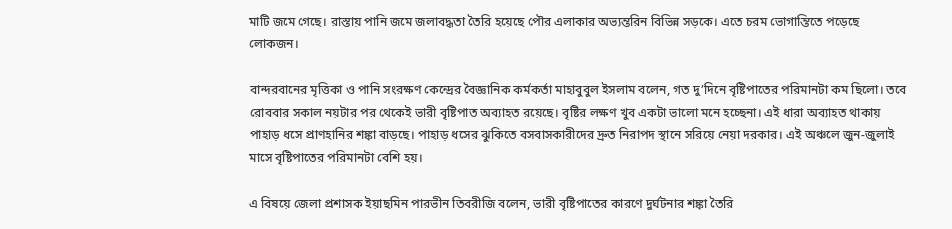মাটি জমে গেছে। রাস্তায় পানি জমে জলাবদ্ধতা তৈরি হয়েছে পৌর এলাকার অভ্যন্তরিন বিভিন্ন সড়কে। এতে চরম ভোগান্তিতে পড়েছে লোকজন।

বান্দরবানের মৃত্তিকা ও পানি সংরক্ষণ কেন্দ্রের বৈজ্ঞানিক কর্মকর্তা মাহাবুবুল ইসলাম বলেন, গত দু’দিনে বৃষ্টিপাতের পরিমানটা কম ছিলো। তবে রোববার সকাল নয়টার পর থেকেই ভারী বৃষ্টিপাত অব্যাহত রয়েছে। বৃষ্টির লক্ষণ খুব একটা ভালো মনে হচ্ছেনা। এই ধারা অব্যাহত থাকায় পাহাড় ধসে প্রাণহানির শঙ্কা বাড়ছে। পাহাড় ধসের ঝুকিতে বসবাসকারীদের দ্রুত নিরাপদ স্থানে সরিয়ে নেয়া দরকার। এই অঞ্চলে জুন-জুলাই মাসে বৃষ্টিপাতের পরিমানটা বেশি হয়।

এ বিষয়ে জেলা প্রশাসক ইয়াছমিন পারভীন তিবরীজি বলেন, ভারী বৃষ্টিপাতের কারণে দুর্ঘটনার শঙ্কা তৈরি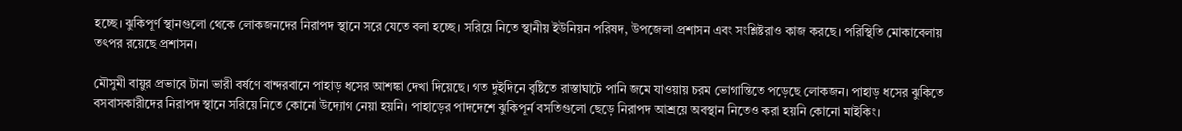হচ্ছে। ঝুকিপূর্ণ স্থানগুলো থেকে লোকজনদের নিরাপদ স্থানে সরে যেতে বলা হচ্ছে। সরিয়ে নিতে স্থানীয় ইউনিয়ন পরিষদ, উপজেলা প্রশাসন এবং সংশ্লিষ্টরাও কাজ করছে। পরিস্থিতি মোকাবেলায় তৎপর রয়েছে প্রশাসন।

মৌসুমী বায়ুর প্রভাবে টানা ভারী বর্ষণে বান্দরবানে পাহাড় ধসের আশঙ্কা দেখা দিয়েছে। গত দুইদিনে বৃষ্টিতে রাস্তাঘাটে পানি জমে যাওয়ায় চরম ভোগান্তিতে পড়েছে লোকজন। পাহাড় ধসের ঝুকিতে বসবাসকারীদের নিরাপদ স্থানে সরিয়ে নিতে কোনো উদ্যোগ নেয়া হয়নি। পাহাড়ের পাদদেশে ঝুকিপূর্ন বসতিগুলো ছেড়ে নিরাপদ আশ্রয়ে অবস্থান নিতেও করা হয়নি কোনো মাইকিং।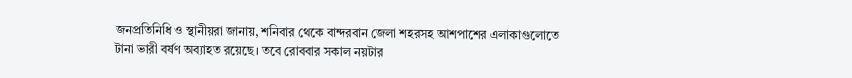জনপ্রতিনিধি ও স্থানীয়রা জানায়, শনিবার থেকে বান্দরবান জেলা শহরসহ আশপাশের এলাকাগুলোতে টানা ভারী বর্ষণ অব্যাহত রয়েছে। তবে রোববার সকাল নয়টার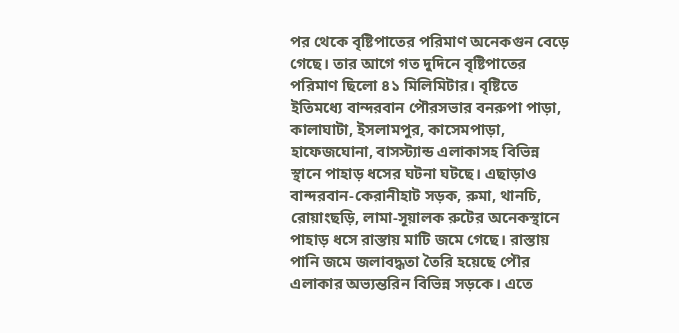পর থেকে বৃষ্টিপাতের পরিমাণ অনেকগুন বেড়ে গেছে। তার আগে গত দুদিনে বৃষ্টিপাতের পরিমাণ ছিলো ৪১ মিলিমিটার। বৃষ্টিতে ইতিমধ্যে বান্দরবান পৌরসভার বনরুপা পাড়া, কালাঘাটা, ইসলামপুর, কাসেমপাড়া, হাফেজঘোনা, বাসস্ট্যান্ড এলাকাসহ বিভিন্ন স্থানে পাহাড় ধসের ঘটনা ঘটছে। এছাড়াও বান্দরবান-কেরানীহাট সড়ক, রুমা, থানচি, রোয়াংছড়ি, লামা-সূয়ালক রুটের অনেকস্থানে পাহাড় ধসে রাস্তায় মাটি জমে গেছে। রাস্তায় পানি জমে জলাবদ্ধতা তৈরি হয়েছে পৌর এলাকার অভ্যন্তরিন বিভিন্ন সড়কে। এতে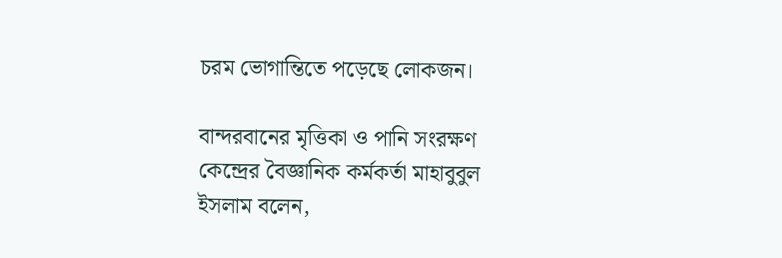চরম ভোগান্তিতে পড়েছে লোকজন।

বান্দরবানের মৃত্তিকা ও পানি সংরক্ষণ কেন্দ্রের বৈজ্ঞানিক কর্মকর্তা মাহাবুবুল ইসলাম বলেন,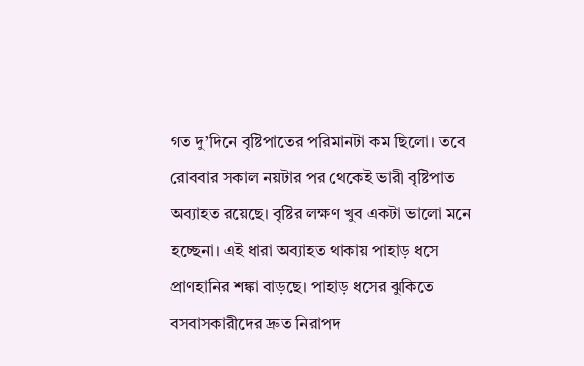গত দু’দিনে বৃষ্টিপাতের পরিমানটা কম ছিলো। তবে রোববার সকাল নয়টার পর থেকেই ভারী বৃষ্টিপাত অব্যাহত রয়েছে। বৃষ্টির লক্ষণ খুব একটা ভালো মনে হচ্ছেনা। এই ধারা অব্যাহত থাকায় পাহাড় ধসে প্রাণহানির শঙ্কা বাড়ছে। পাহাড় ধসের ঝুকিতে বসবাসকারীদের দ্রুত নিরাপদ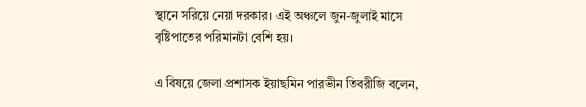স্থানে সরিয়ে নেয়া দরকার। এই অঞ্চলে জুন-জুলাই মাসে বৃষ্টিপাতের পরিমানটা বেশি হয়।

এ বিষয়ে জেলা প্রশাসক ইয়াছমিন পারভীন তিবরীজি বলেন,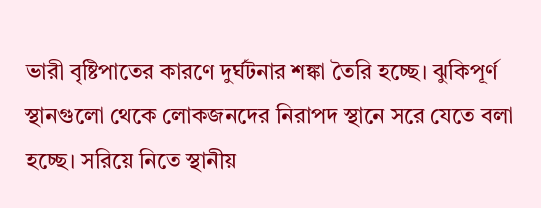ভারী বৃষ্টিপাতের কারণে দুর্ঘটনার শঙ্কা তৈরি হচ্ছে। ঝুকিপূর্ণ স্থানগুলো থেকে লোকজনদের নিরাপদ স্থানে সরে যেতে বলা হচ্ছে। সরিয়ে নিতে স্থানীয়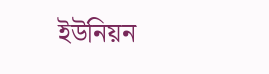ইউনিয়ন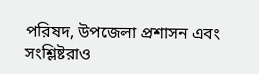পরিষদ, উপজেলা প্রশাসন এবং সংশ্লিষ্টরাও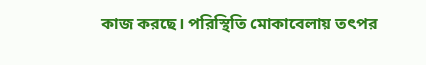কাজ করছে। পরিস্থিতি মোকাবেলায় তৎপর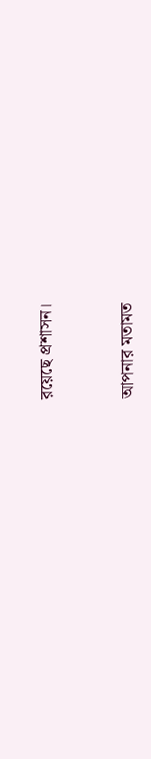রয়েছে প্রশাসন।


আপনার মতামত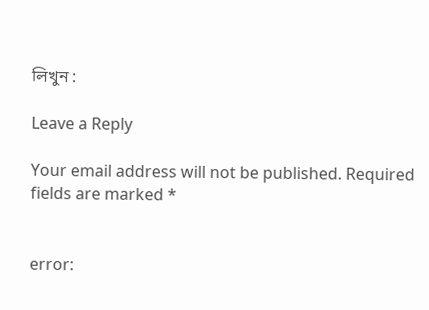লিখুন :

Leave a Reply

Your email address will not be published. Required fields are marked *


error: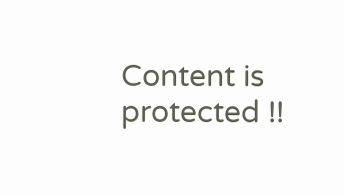Content is protected !!